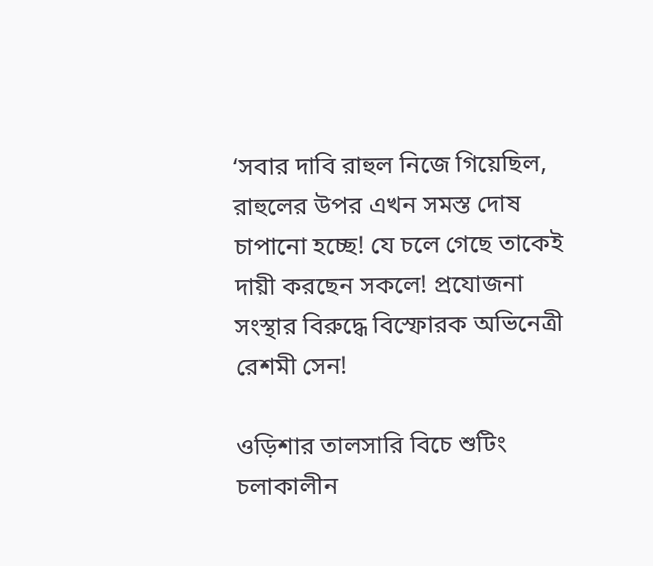‘সবার দাবি রাহুল নিজে গিয়েছিল, রাহুলের উপর এখন সমস্ত দোষ চাপানো হচ্ছে! যে চলে গেছে তাকেই দায়ী করছেন সকলে! প্রযোজনা সংস্থার বিরুদ্ধে বিস্ফোরক অভিনেত্রী রেশমী সেন!

ওড়িশার তালসারি বিচে শুটিং চলাকালীন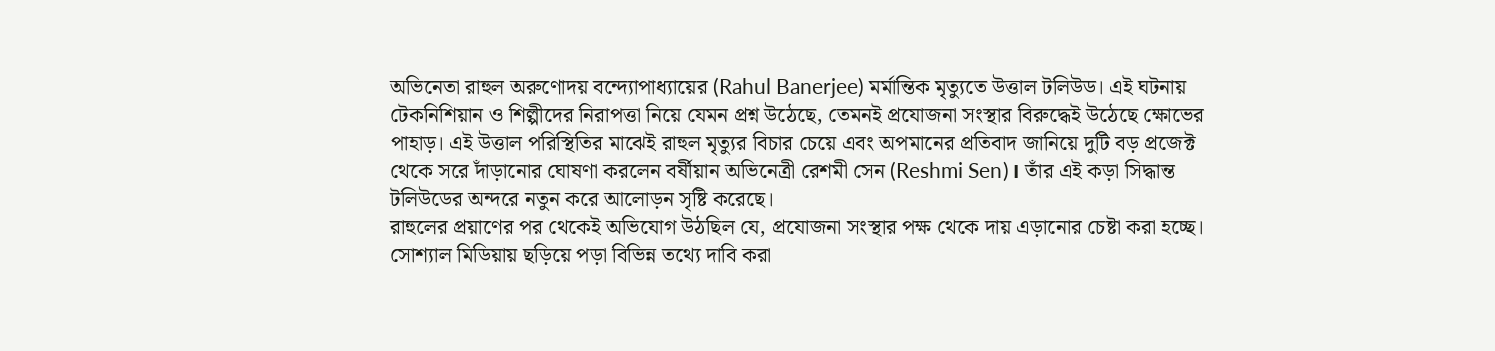অভিনেতা রাহুল অরুণোদয় বন্দ্যোপাধ্যায়ের (Rahul Banerjee) মর্মান্তিক মৃত্যুতে উত্তাল টলিউড। এই ঘটনায় টেকনিশিয়ান ও শিল্পীদের নিরাপত্তা নিয়ে যেমন প্রশ্ন উঠেছে, তেমনই প্রযোজনা সংস্থার বিরুদ্ধেই উঠেছে ক্ষোভের পাহাড়। এই উত্তাল পরিস্থিতির মাঝেই রাহুল মৃত্যুর বিচার চেয়ে এবং অপমানের প্রতিবাদ জানিয়ে দুটি বড় প্রজেক্ট থেকে সরে দাঁড়ানোর ঘোষণা করলেন বর্ষীয়ান অভিনেত্রী রেশমী সেন (Reshmi Sen)। তাঁর এই কড়া সিদ্ধান্ত টলিউডের অন্দরে নতুন করে আলোড়ন সৃষ্টি করেছে।
রাহুলের প্রয়াণের পর থেকেই অভিযোগ উঠছিল যে, প্রযোজনা সংস্থার পক্ষ থেকে দায় এড়ানোর চেষ্টা করা হচ্ছে। সোশ্যাল মিডিয়ায় ছড়িয়ে পড়া বিভিন্ন তথ্যে দাবি করা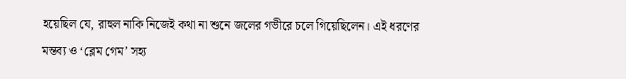হয়েছিল যে, রাহুল নাকি নিজেই কথা না শুনে জলের গভীরে চলে গিয়েছিলেন। এই ধরণের মন্তব্য ও ‘ব্লেম গেম’ সহ্য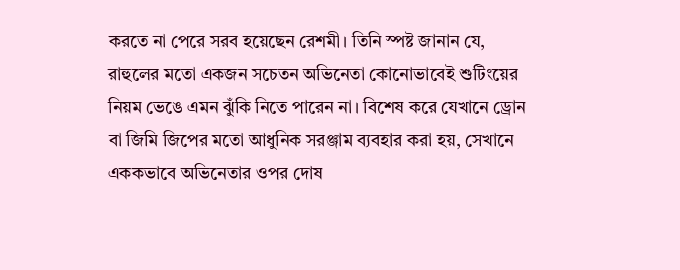করতে না পেরে সরব হয়েছেন রেশমী। তিনি স্পষ্ট জানান যে, রাহুলের মতো একজন সচেতন অভিনেতা কোনোভাবেই শুটিংয়ের নিয়ম ভেঙে এমন ঝুঁকি নিতে পারেন না। বিশেষ করে যেখানে ড্রোন বা জিমি জিপের মতো আধুনিক সরঞ্জাম ব্যবহার করা হয়, সেখানে এককভাবে অভিনেতার ওপর দোষ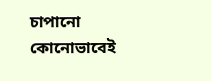চাপানো কোনোভাবেই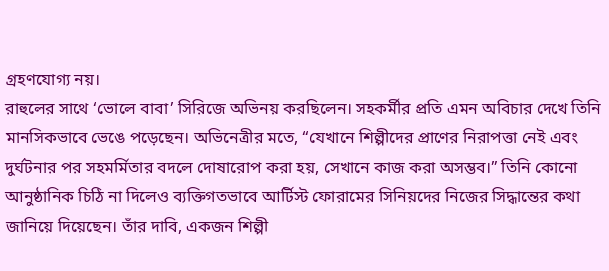গ্রহণযোগ্য নয়।
রাহুলের সাথে ‘ভোলে বাবা’ সিরিজে অভিনয় করছিলেন। সহকর্মীর প্রতি এমন অবিচার দেখে তিনি মানসিকভাবে ভেঙে পড়েছেন। অভিনেত্রীর মতে, “যেখানে শিল্পীদের প্রাণের নিরাপত্তা নেই এবং দুর্ঘটনার পর সহমর্মিতার বদলে দোষারোপ করা হয়, সেখানে কাজ করা অসম্ভব।” তিনি কোনো আনুষ্ঠানিক চিঠি না দিলেও ব্যক্তিগতভাবে আর্টিস্ট ফোরামের সিনিয়দের নিজের সিদ্ধান্তের কথা জানিয়ে দিয়েছেন। তাঁর দাবি, একজন শিল্পী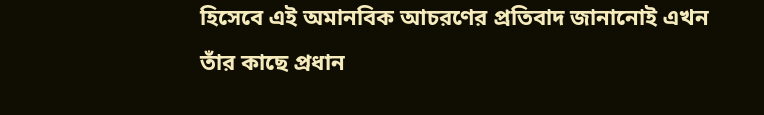হিসেবে এই অমানবিক আচরণের প্রতিবাদ জানানোই এখন তাঁর কাছে প্রধান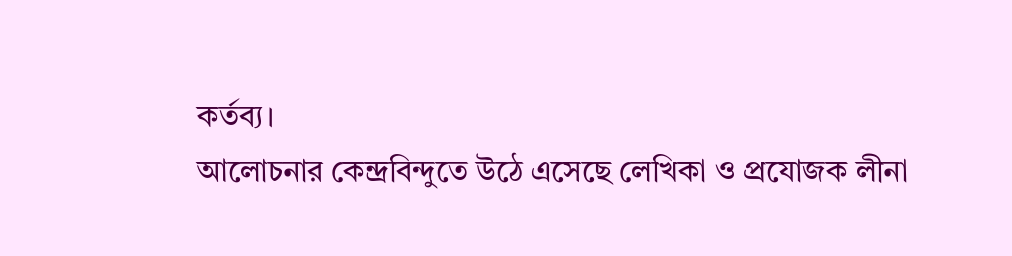কর্তব্য।
আলোচনার কেন্দ্রবিন্দুতে উঠে এসেছে লেখিকা ও প্রযোজক লীনা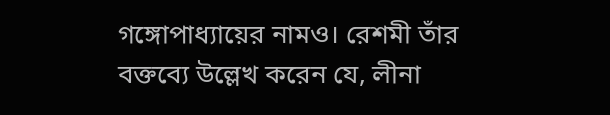গঙ্গোপাধ্যায়ের নামও। রেশমী তাঁর বক্তব্যে উল্লেখ করেন যে, লীনা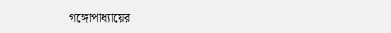গঙ্গোপাধ্যায়ের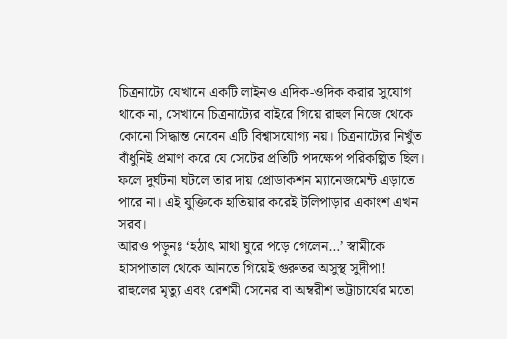চিত্রনাট্যে যেখানে একটি লাইনও এদিক-ওদিক করার সুযোগ থাকে না, সেখানে চিত্রনাট্যের বাইরে গিয়ে রাহুল নিজে থেকে কোনো সিদ্ধান্ত নেবেন এটি বিশ্বাসযোগ্য নয়। চিত্রনাট্যের নিখুঁত বাঁধুনিই প্রমাণ করে যে সেটের প্রতিটি পদক্ষেপ পরিকল্পিত ছিল। ফলে দুর্ঘটনা ঘটলে তার দায় প্রোডাকশন ম্যানেজমেন্ট এড়াতে পারে না। এই যুক্তিকে হাতিয়ার করেই টলিপাড়ার একাংশ এখন সরব।
আরও পড়ুনঃ ‘হঠাৎ মাথা ঘুরে পড়ে গেলেন…’ স্বামীকে হাসপাতাল থেকে আনতে গিয়েই গুরুতর অসুস্থ সুদীপা!
রাহুলের মৃত্যু এবং রেশমী সেনের বা অম্বরীশ ভট্টাচার্যের মতো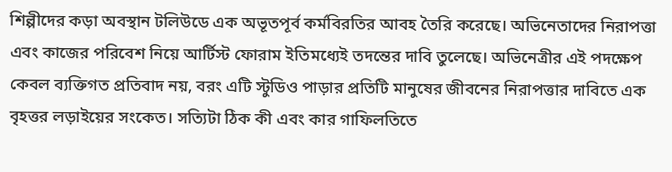শিল্পীদের কড়া অবস্থান টলিউডে এক অভূতপূর্ব কর্মবিরতির আবহ তৈরি করেছে। অভিনেতাদের নিরাপত্তা এবং কাজের পরিবেশ নিয়ে আর্টিস্ট ফোরাম ইতিমধ্যেই তদন্তের দাবি তুলেছে। অভিনেত্রীর এই পদক্ষেপ কেবল ব্যক্তিগত প্রতিবাদ নয়, বরং এটি স্টুডিও পাড়ার প্রতিটি মানুষের জীবনের নিরাপত্তার দাবিতে এক বৃহত্তর লড়াইয়ের সংকেত। সত্যিটা ঠিক কী এবং কার গাফিলতিতে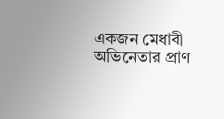একজন মেধাবী অভিনেতার প্রাণ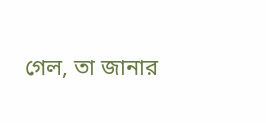গেল, তা জানার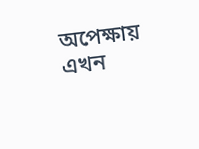অপেক্ষায় এখন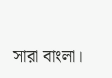সারা বাংলা।